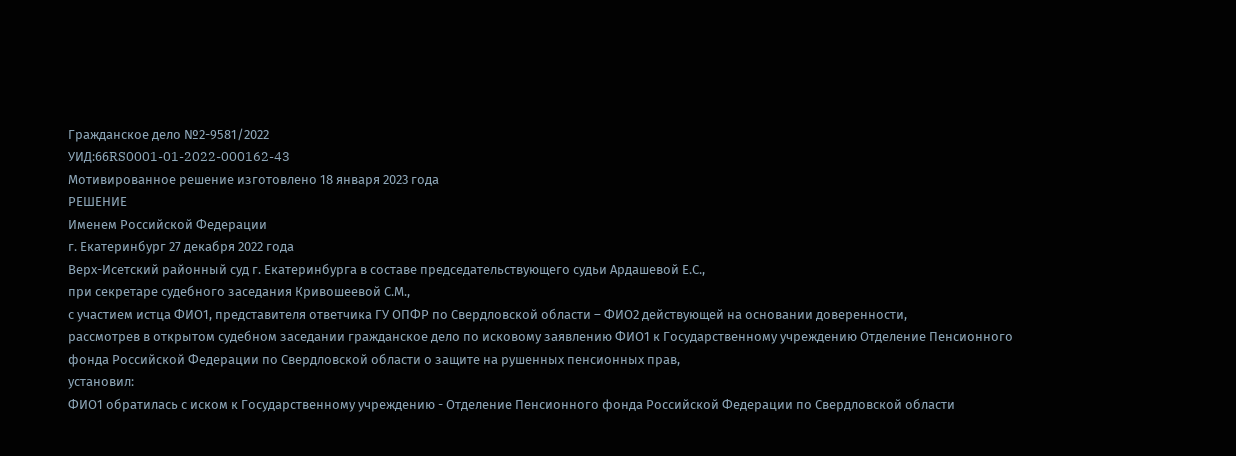Гражданское дело №2-9581/2022
УИД:66RS0001-01-2022-000162-43
Мотивированное решение изготовлено 18 января 2023 года
РЕШЕНИЕ
Именем Российской Федерации
г. Екатеринбург 27 декабря 2022 года
Верх-Исетский районный суд г. Екатеринбурга в составе председательствующего судьи Ардашевой Е.С.,
при секретаре судебного заседания Кривошеевой С.М.,
с участием истца ФИО1, представителя ответчика ГУ ОПФР по Свердловской области – ФИО2 действующей на основании доверенности,
рассмотрев в открытом судебном заседании гражданское дело по исковому заявлению ФИО1 к Государственному учреждению Отделение Пенсионного фонда Российской Федерации по Свердловской области о защите на рушенных пенсионных прав,
установил:
ФИО1 обратилась с иском к Государственному учреждению - Отделение Пенсионного фонда Российской Федерации по Свердловской области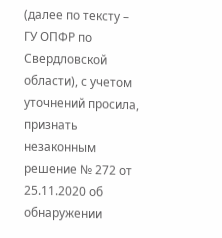(далее по тексту – ГУ ОПФР по Свердловской области), с учетом уточнений просила, признать незаконным решение № 272 от 25.11.2020 об обнаружении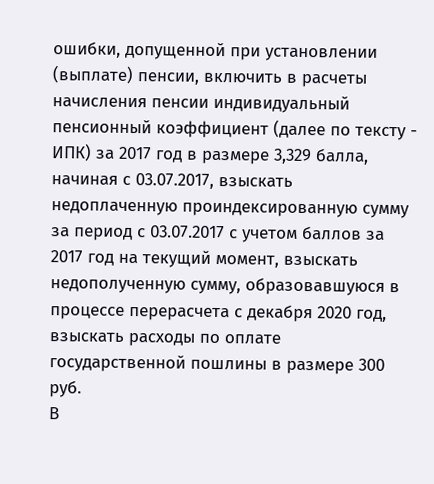ошибки, допущенной при установлении (выплате) пенсии, включить в расчеты начисления пенсии индивидуальный пенсионный коэффициент (далее по тексту - ИПК) за 2017 год в размере 3,329 балла, начиная с 03.07.2017, взыскать недоплаченную проиндексированную сумму за период с 03.07.2017 с учетом баллов за 2017 год на текущий момент, взыскать недополученную сумму, образовавшуюся в процессе перерасчета с декабря 2020 год, взыскать расходы по оплате государственной пошлины в размере 300 руб.
В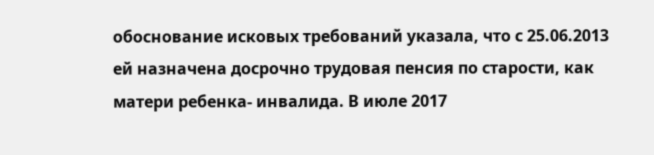обоснование исковых требований указала, что с 25.06.2013 ей назначена досрочно трудовая пенсия по старости, как матери ребенка- инвалида. В июле 2017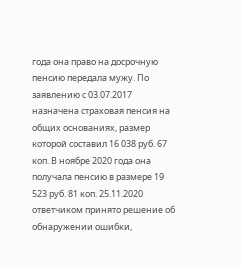года она право на досрочную пенсию передала мужу. По заявлению с 03.07.2017 назначена страховая пенсия на общих основаниях, размер которой составил 16 038 руб. 67 коп. В ноябре 2020 года она получала пенсию в размере 19 523 руб. 81 коп. 25.11.2020 ответчиком принято решение об обнаружении ошибки,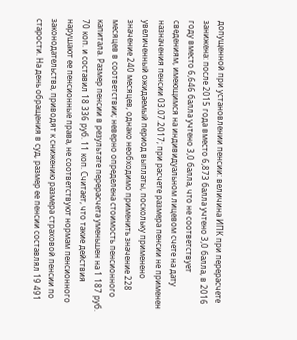допущенной при установлении пенсии: величина ИПК при перерасчете занижена: после 2015 года вместо 6,873 балла учтено 3,0 балла, в 2016 году вместо 6,646 балла учтено 3,0 балла, что не соответствует сведениям, имеющимся на индивидуальном лицевом счете на дату назначения пенсии 03.07.2017; при расчете размера пенсии не применен увеличенный ожидаемый период выплаты, поскольку применено значение 240 месяцев, однако необходимо применить значение 228 месяцев в соответствии; неверно определена стоимость пенсионного капитала. Размер пенсии в результате перерасчета уменьшен на 1 187 руб. 70 коп. и составил 18 336 руб. 11 коп. Считает, что такие действия нарушают ее пенсионные права, не соответствуют нормам пенсионного законодательства, приводят к снижению размера страховой пенсии по старости. На день обращения в суд, размер ее пенсии составлял 19 491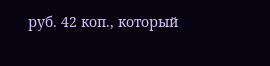руб. 42 коп., который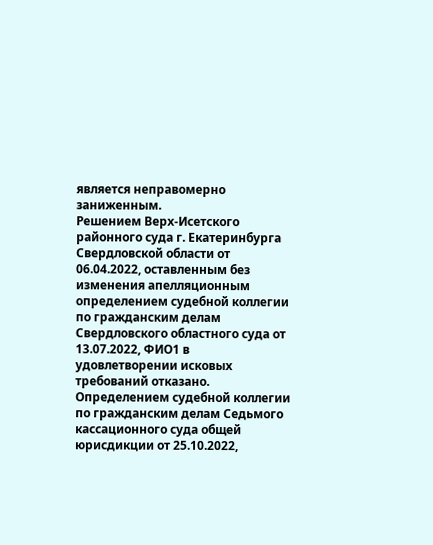является неправомерно заниженным.
Решением Верх-Исетского районного суда г. Екатеринбурга Свердловской области от 06.04.2022, оставленным без изменения апелляционным определением судебной коллегии по гражданским делам Свердловского областного суда от 13.07.2022, ФИО1 в удовлетворении исковых требований отказано.
Определением судебной коллегии по гражданским делам Седьмого кассационного суда общей юрисдикции от 25.10.2022,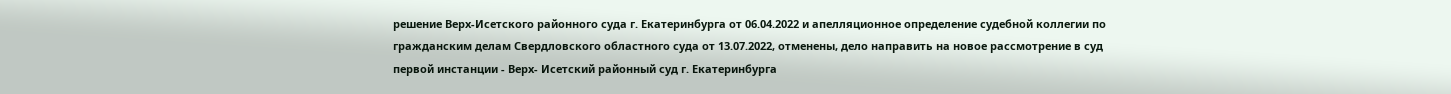решение Верх-Исетского районного суда г. Екатеринбурга от 06.04.2022 и апелляционное определение судебной коллегии по гражданским делам Свердловского областного суда от 13.07.2022, отменены, дело направить на новое рассмотрение в суд первой инстанции - Верх- Исетский районный суд г. Екатеринбурга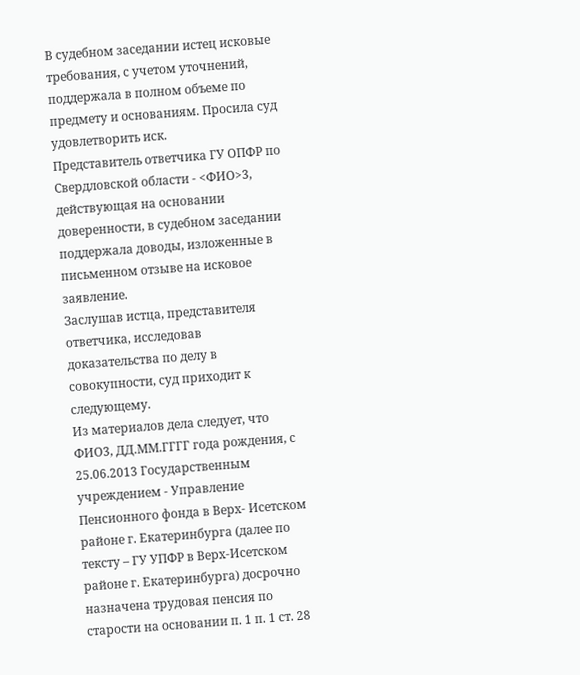В судебном заседании истец исковые требования, с учетом уточнений, поддержала в полном объеме по предмету и основаниям. Просила суд удовлетворить иск.
Представитель ответчика ГУ ОПФР по Свердловской области - <ФИО>3, действующая на основании доверенности, в судебном заседании поддержала доводы, изложенные в письменном отзыве на исковое заявление.
Заслушав истца, представителя ответчика, исследовав доказательства по делу в совокупности, суд приходит к следующему.
Из материалов дела следует, что ФИО3, ДД.ММ.ГГГГ года рождения, с 25.06.2013 Государственным учреждением - Управление Пенсионного фонда в Верх- Исетском районе г. Екатеринбурга (далее по тексту – ГУ УПФР в Верх-Исетском районе г. Екатеринбурга) досрочно назначена трудовая пенсия по старости на основании п. 1 п. 1 ст. 28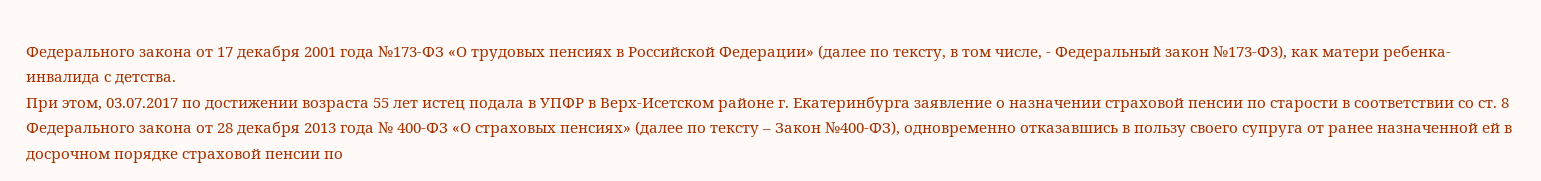Федерального закона от 17 декабря 2001 года №173-ФЗ «О трудовых пенсиях в Российской Федерации» (далее по тексту, в том числе, - Федеральный закон №173-Ф3), как матери ребенка-инвалида с детства.
При этом, 03.07.2017 по достижении возраста 55 лет истец подала в УПФР в Верх-Исетском районе г. Екатеринбурга заявление о назначении страховой пенсии по старости в соответствии со ст. 8 Федерального закона от 28 декабря 2013 года № 400-ФЗ «О страховых пенсиях» (далее по тексту – Закон №400-ФЗ), одновременно отказавшись в пользу своего супруга от ранее назначенной ей в досрочном порядке страховой пенсии по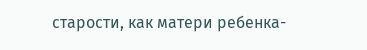старости, как матери ребенка-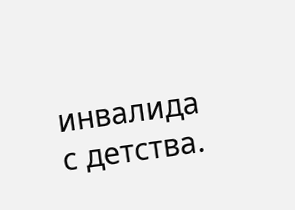инвалида с детства.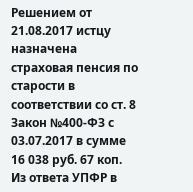Решением от 21.08.2017 истцу назначена страховая пенсия по старости в соответствии со ст. 8 Закон №400-ФЗ с 03.07.2017 в сумме 16 038 руб. 67 коп.
Из ответа УПФР в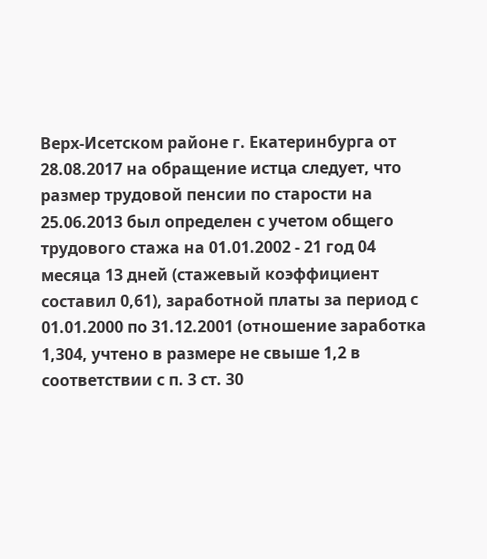Верх-Исетском районе г. Екатеринбурга от 28.08.2017 на обращение истца следует, что размер трудовой пенсии по старости на 25.06.2013 был определен с учетом общего трудового стажа на 01.01.2002 - 21 год 04 месяца 13 дней (стажевый коэффициент составил 0,61), заработной платы за период с 01.01.2000 по 31.12.2001 (отношение заработка 1,304, учтено в размере не свыше 1,2 в соответствии с п. 3 ст. 30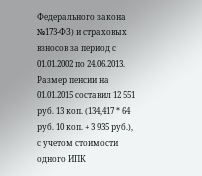Федерального закона №173-ФЗ) и страховых взносов за период с 01.01.2002 по 24.06.2013.
Размер пенсии на 01.01.2015 составил 12 551 руб. 13 коп. (134,417 * 64 руб. 10 коп. + 3 935 руб.), с учетом стоимости одного ИПК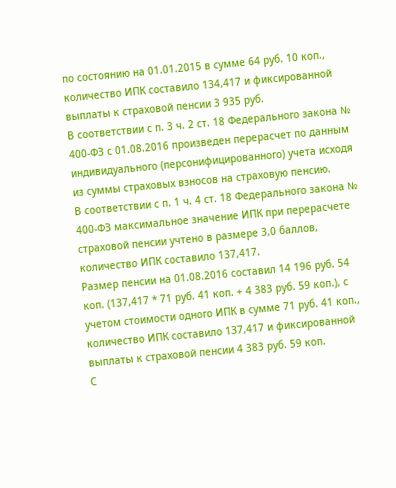по состоянию на 01.01.2015 в сумме 64 руб. 10 коп., количество ИПК составило 134,417 и фиксированной выплаты к страховой пенсии 3 935 руб.
В соответствии с п. 3 ч. 2 ст. 18 Федерального закона № 400-ФЗ с 01.08.2016 произведен перерасчет по данным индивидуального (персонифицированного) учета исходя из суммы страховых взносов на страховую пенсию.
В соответствии с п. 1 ч. 4 ст. 18 Федерального закона № 400-ФЗ максимальное значение ИПК при перерасчете страховой пенсии учтено в размере 3,0 баллов, количество ИПК составило 137,417.
Размер пенсии на 01.08.2016 составил 14 196 руб. 54 коп. (137,417 * 71 руб. 41 коп. + 4 383 руб. 59 коп.), с учетом стоимости одного ИПК в сумме 71 руб. 41 коп., количество ИПК составило 137,417 и фиксированной выплаты к страховой пенсии 4 383 руб. 59 коп.
С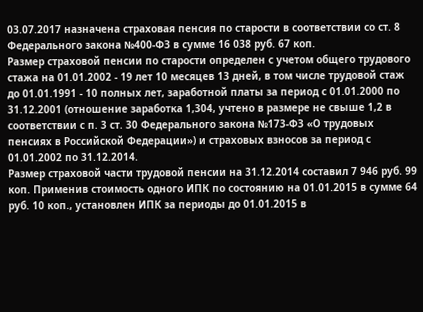03.07.2017 назначена страховая пенсия по старости в соответствии со ст. 8 Федерального закона №400-ФЗ в сумме 16 038 руб. 67 коп.
Размер страховой пенсии по старости определен с учетом общего трудового стажа на 01.01.2002 - 19 лет 10 месяцев 13 дней, в том числе трудовой стаж до 01.01.1991 - 10 полных лет, заработной платы за период с 01.01.2000 по 31.12.2001 (отношение заработка 1,304, учтено в размере не свыше 1,2 в соответствии с п. 3 ст. 30 Федерального закона №173-ФЗ «О трудовых пенсиях в Российской Федерации») и страховых взносов за период с 01.01.2002 по 31.12.2014.
Размер страховой части трудовой пенсии на 31.12.2014 составил 7 946 руб. 99 коп. Применив стоимость одного ИПК по состоянию на 01.01.2015 в сумме 64 руб. 10 коп., установлен ИПК за периоды до 01.01.2015 в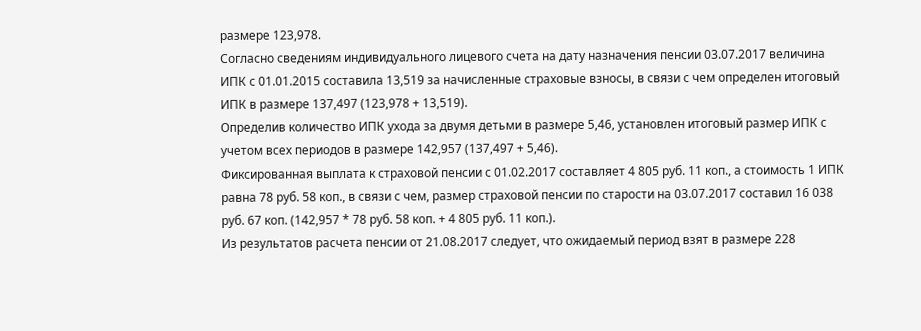размере 123,978.
Согласно сведениям индивидуального лицевого счета на дату назначения пенсии 03.07.2017 величина ИПК с 01.01.2015 составила 13,519 за начисленные страховые взносы, в связи с чем определен итоговый ИПК в размере 137,497 (123,978 + 13,519).
Определив количество ИПК ухода за двумя детьми в размере 5,46, установлен итоговый размер ИПК с учетом всех периодов в размере 142,957 (137,497 + 5,46).
Фиксированная выплата к страховой пенсии с 01.02.2017 составляет 4 805 руб. 11 коп., а стоимость 1 ИПК равна 78 руб. 58 коп., в связи с чем, размер страховой пенсии по старости на 03.07.2017 составил 16 038 руб. 67 коп. (142,957 * 78 руб. 58 коп. + 4 805 руб. 11 коп.).
Из результатов расчета пенсии от 21.08.2017 следует, что ожидаемый период взят в размере 228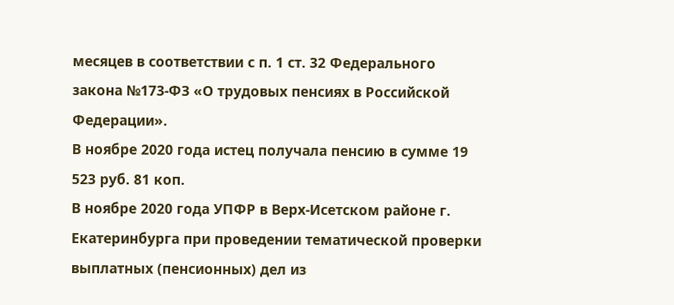месяцев в соответствии с п. 1 ст. 32 Федерального закона №173-ФЗ «О трудовых пенсиях в Российской Федерации».
В ноябре 2020 года истец получала пенсию в сумме 19 523 руб. 81 коп.
В ноябре 2020 года УПФР в Верх-Исетском районе г. Екатеринбурга при проведении тематической проверки выплатных (пенсионных) дел из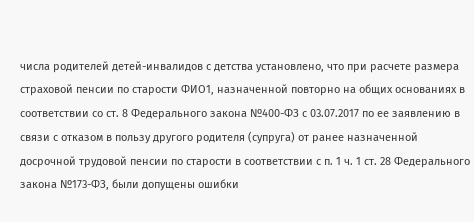числа родителей детей-инвалидов с детства установлено, что при расчете размера страховой пенсии по старости ФИО1, назначенной повторно на общих основаниях в соответствии со ст. 8 Федерального закона №400-ФЗ с 03.07.2017 по ее заявлению в связи с отказом в пользу другого родителя (супруга) от ранее назначенной досрочной трудовой пенсии по старости в соответствии с п. 1 ч. 1 ст. 28 Федерального закона №173-ФЗ, были допущены ошибки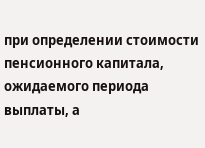при определении стоимости пенсионного капитала, ожидаемого периода выплаты, а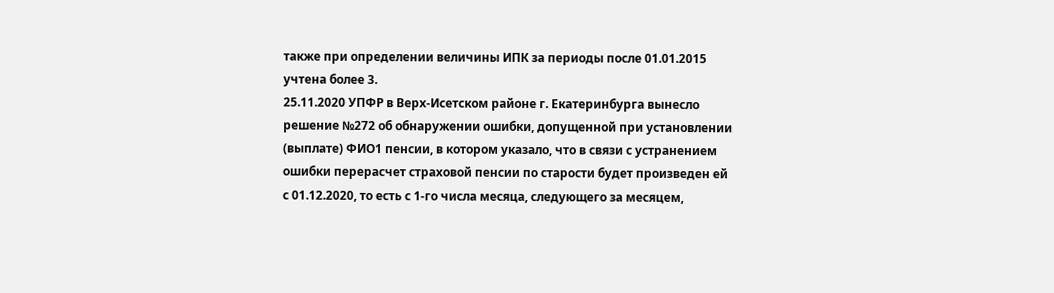также при определении величины ИПК за периоды после 01.01.2015 учтена более 3.
25.11.2020 УПФР в Верх-Исетском районе г. Екатеринбурга вынесло решение №272 об обнаружении ошибки, допущенной при установлении (выплате) ФИО1 пенсии, в котором указало, что в связи с устранением ошибки перерасчет страховой пенсии по старости будет произведен ей с 01.12.2020, то есть с 1-го числа месяца, следующего за месяцем,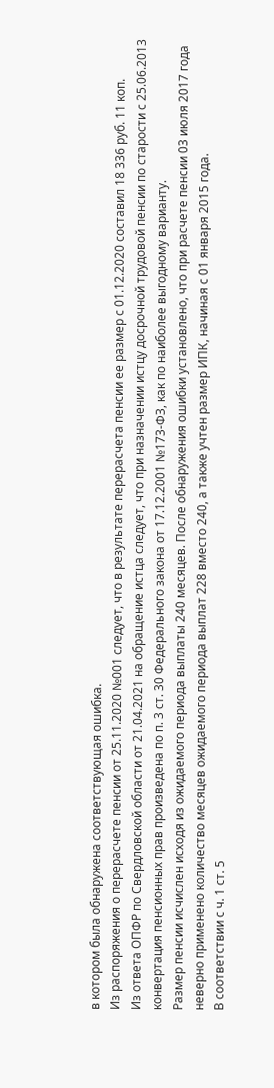в котором была обнаружена соответствующая ошибка.
Из распоряжения о перерасчете пенсии от 25.11.2020 №001 следует, что в результате перерасчета пенсии ее размер с 01.12.2020 составил 18 336 руб. 11 коп.
Из ответа ОПФР по Свердловской области от 21.04.2021 на обращение истца следует, что при назначении истцу досрочной трудовой пенсии по старости с 25.06.2013 конвертация пенсионных прав произведена по п. 3 ст. 30 Федерального закона от 17.12.2001 №173-ФЗ, как по наиболее выгодному варианту.
Размер пенсии исчислен исходя из ожидаемого периода выплаты 240 месяцев. После обнаружения ошибки установлено, что при расчете пенсии 03 июля 2017 года неверно применено количество месяцев ожидаемого периода выплат 228 вместо 240, а также учтен размер ИПК, начиная с 01 января 2015 года.
В соответствии с ч. 1 ст. 5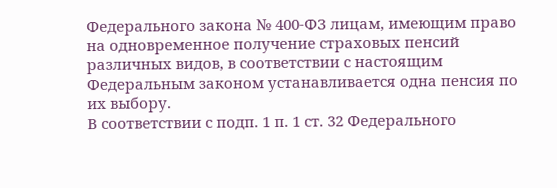Федерального закона № 400-ФЗ лицам, имеющим право на одновременное получение страховых пенсий различных видов, в соответствии с настоящим Федеральным законом устанавливается одна пенсия по их выбору.
В соответствии с подп. 1 п. 1 ст. 32 Федерального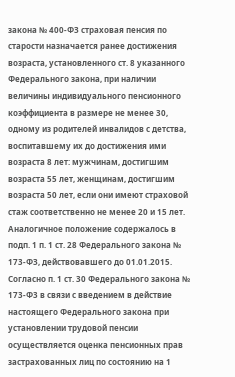закона № 400-ФЗ страховая пенсия по старости назначается ранее достижения возраста, установленного ст. 8 указанного Федерального закона, при наличии величины индивидуального пенсионного коэффициента в размере не менее 30, одному из родителей инвалидов с детства, воспитавшему их до достижения ими возраста 8 лет: мужчинам, достигшим возраста 55 лет, женщинам, достигшим возраста 50 лет, если они имеют страховой стаж соответственно не менее 20 и 15 лет. Аналогичное положение содержалось в подп. 1 п. 1 ст. 28 Федерального закона № 173-ФЗ, действовавшего до 01.01.2015.
Согласно п. 1 ст. 30 Федерального закона № 173-Ф3 в связи с введением в действие настоящего Федерального закона при установлении трудовой пенсии осуществляется оценка пенсионных прав застрахованных лиц по состоянию на 1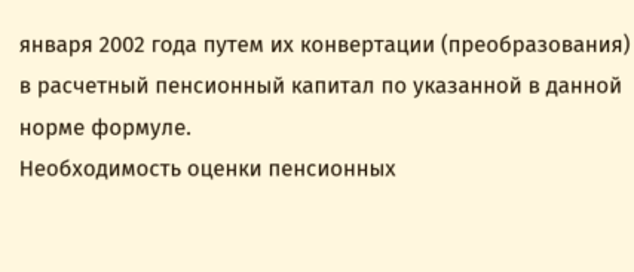января 2002 года путем их конвертации (преобразования) в расчетный пенсионный капитал по указанной в данной норме формуле.
Необходимость оценки пенсионных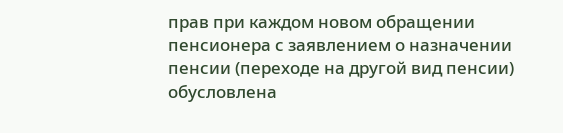прав при каждом новом обращении пенсионера с заявлением о назначении пенсии (переходе на другой вид пенсии) обусловлена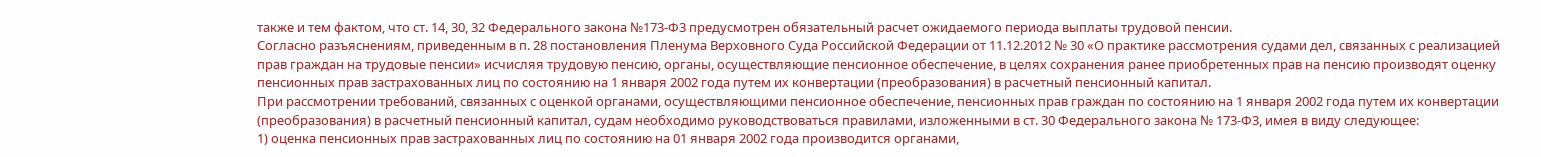также и тем фактом, что ст. 14, 30, 32 Федерального закона №173-Ф3 предусмотрен обязательный расчет ожидаемого периода выплаты трудовой пенсии.
Согласно разъяснениям, приведенным в п. 28 постановления Пленума Верховного Суда Российской Федерации от 11.12.2012 № 30 «О практике рассмотрения судами дел, связанных с реализацией прав граждан на трудовые пенсии» исчисляя трудовую пенсию, органы, осуществляющие пенсионное обеспечение, в целях сохранения ранее приобретенных прав на пенсию производят оценку пенсионных прав застрахованных лиц по состоянию на 1 января 2002 года путем их конвертации (преобразования) в расчетный пенсионный капитал.
При рассмотрении требований, связанных с оценкой органами, осуществляющими пенсионное обеспечение, пенсионных прав граждан по состоянию на 1 января 2002 года путем их конвертации (преобразования) в расчетный пенсионный капитал, судам необходимо руководствоваться правилами, изложенными в ст. 30 Федерального закона № 173-Ф3, имея в виду следующее:
1) оценка пенсионных прав застрахованных лиц по состоянию на 01 января 2002 года производится органами,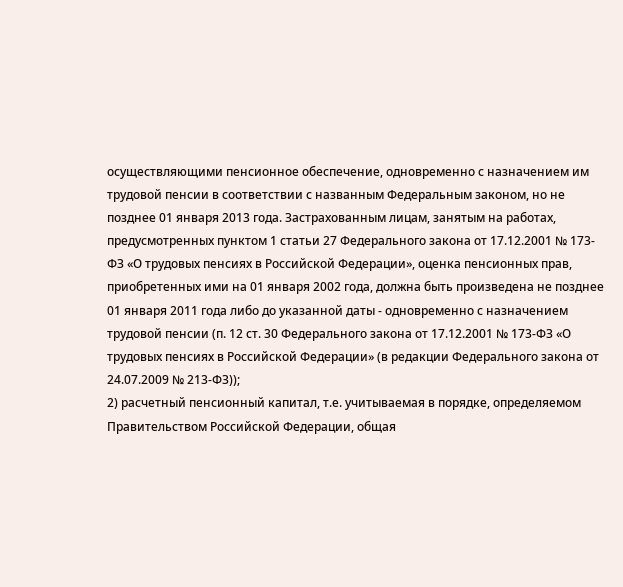осуществляющими пенсионное обеспечение, одновременно с назначением им трудовой пенсии в соответствии с названным Федеральным законом, но не позднее 01 января 2013 года. Застрахованным лицам, занятым на работах, предусмотренных пунктом 1 статьи 27 Федерального закона от 17.12.2001 № 173-ФЗ «О трудовых пенсиях в Российской Федерации», оценка пенсионных прав, приобретенных ими на 01 января 2002 года, должна быть произведена не позднее 01 января 2011 года либо до указанной даты - одновременно с назначением трудовой пенсии (п. 12 ст. 30 Федерального закона от 17.12.2001 № 173-ФЗ «О трудовых пенсиях в Российской Федерации» (в редакции Федерального закона от 24.07.2009 № 213-ФЗ));
2) расчетный пенсионный капитал, т.е. учитываемая в порядке, определяемом Правительством Российской Федерации, общая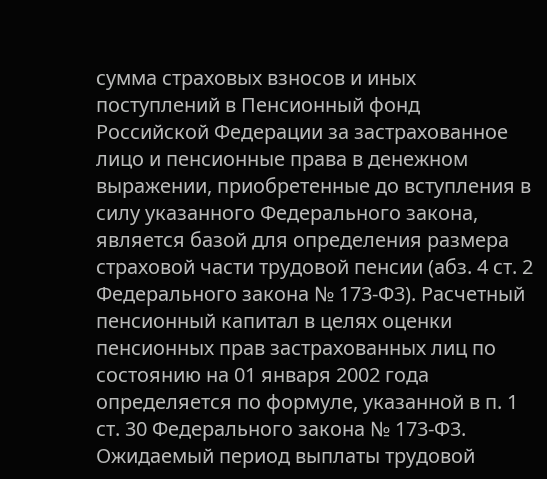сумма страховых взносов и иных поступлений в Пенсионный фонд Российской Федерации за застрахованное лицо и пенсионные права в денежном выражении, приобретенные до вступления в силу указанного Федерального закона, является базой для определения размера страховой части трудовой пенсии (абз. 4 ст. 2 Федерального закона № 173-Ф3). Расчетный пенсионный капитал в целях оценки пенсионных прав застрахованных лиц по состоянию на 01 января 2002 года определяется по формуле, указанной в п. 1 ст. 30 Федерального закона № 173-Ф3.
Ожидаемый период выплаты трудовой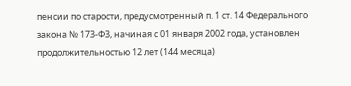пенсии по старости, предусмотренный п. 1 ст. 14 Федерального закона № 173-Ф3, начиная с 01 января 2002 года, установлен продолжительностью 12 лет (144 месяца)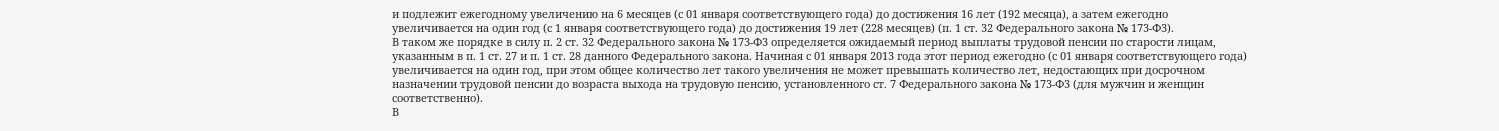и подлежит ежегодному увеличению на 6 месяцев (с 01 января соответствующего года) до достижения 16 лет (192 месяца), а затем ежегодно увеличивается на один год (с 1 января соответствующего года) до достижения 19 лет (228 месяцев) (п. 1 ст. 32 Федерального закона № 173-Ф3).
В таком же порядке в силу п. 2 ст. 32 Федерального закона № 173-Ф3 определяется ожидаемый период выплаты трудовой пенсии по старости лицам, указанным в п. 1 ст. 27 и п. 1 ст. 28 данного Федерального закона. Начиная с 01 января 2013 года этот период ежегодно (с 01 января соответствующего года) увеличивается на один год, при этом общее количество лет такого увеличения не может превышать количество лет, недостающих при досрочном назначении трудовой пенсии до возраста выхода на трудовую пенсию, установленного ст. 7 Федерального закона № 173-Ф3 (для мужчин и женщин соответственно).
В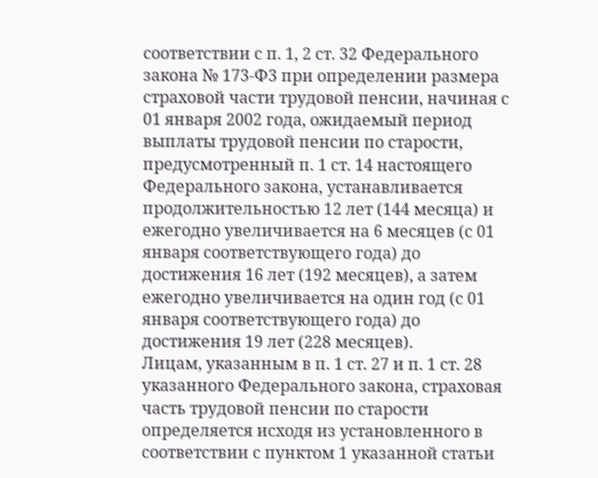соответствии с п. 1, 2 ст. 32 Федерального закона № 173-Ф3 при определении размера страховой части трудовой пенсии, начиная с 01 января 2002 года, ожидаемый период выплаты трудовой пенсии по старости, предусмотренный п. 1 ст. 14 настоящего Федерального закона, устанавливается продолжительностью 12 лет (144 месяца) и ежегодно увеличивается на 6 месяцев (с 01 января соответствующего года) до достижения 16 лет (192 месяцев), а затем ежегодно увеличивается на один год (с 01 января соответствующего года) до достижения 19 лет (228 месяцев).
Лицам, указанным в п. 1 ст. 27 и п. 1 ст. 28 указанного Федерального закона, страховая часть трудовой пенсии по старости определяется исходя из установленного в соответствии с пунктом 1 указанной статьи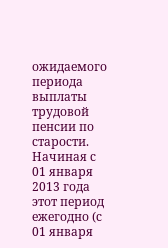ожидаемого периода выплаты трудовой пенсии по старости. Начиная с 01 января 2013 года этот период ежегодно (с 01 января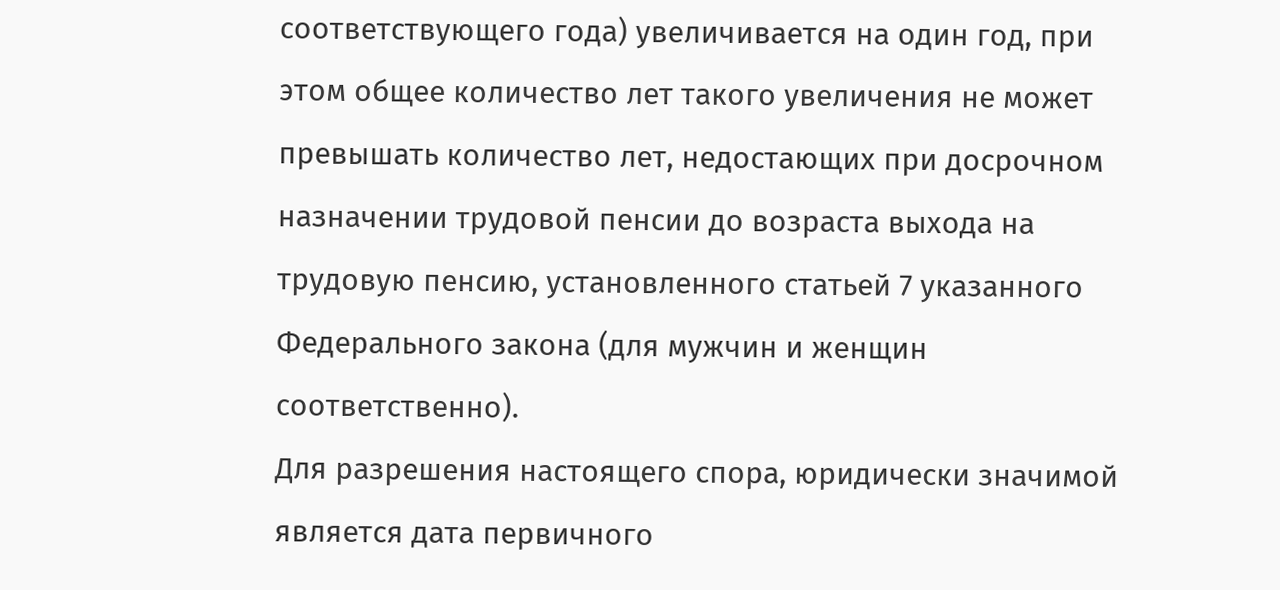соответствующего года) увеличивается на один год, при этом общее количество лет такого увеличения не может превышать количество лет, недостающих при досрочном назначении трудовой пенсии до возраста выхода на трудовую пенсию, установленного статьей 7 указанного Федерального закона (для мужчин и женщин соответственно).
Для разрешения настоящего спора, юридически значимой является дата первичного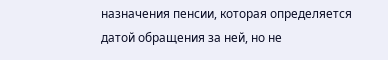назначения пенсии, которая определяется датой обращения за ней, но не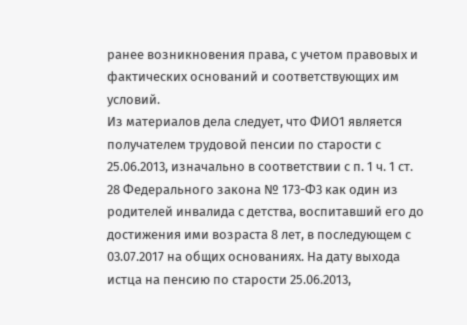ранее возникновения права, с учетом правовых и фактических оснований и соответствующих им условий.
Из материалов дела следует, что ФИО1 является получателем трудовой пенсии по старости с 25.06.2013, изначально в соответствии с п. 1 ч. 1 ст. 28 Федерального закона № 173-Ф3 как один из родителей инвалида с детства, воспитавший его до достижения ими возраста 8 лет, в последующем с 03.07.2017 на общих основаниях. На дату выхода истца на пенсию по старости 25.06.2013,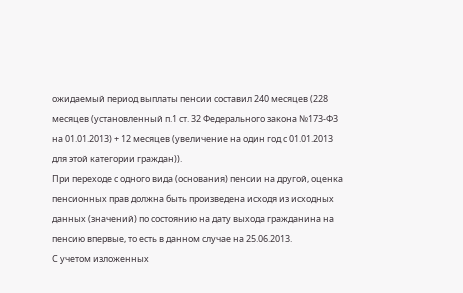ожидаемый период выплаты пенсии составил 240 месяцев (228 месяцев (установленный п.1 ст. 32 Федерального закона №173-Ф3 на 01.01.2013) + 12 месяцев (увеличение на один год с 01.01.2013 для этой категории граждан)).
При переходе с одного вида (основания) пенсии на другой, оценка пенсионных прав должна быть произведена исходя из исходных данных (значений) по состоянию на дату выхода гражданина на пенсию впервые, то есть в данном случае на 25.06.2013.
С учетом изложенных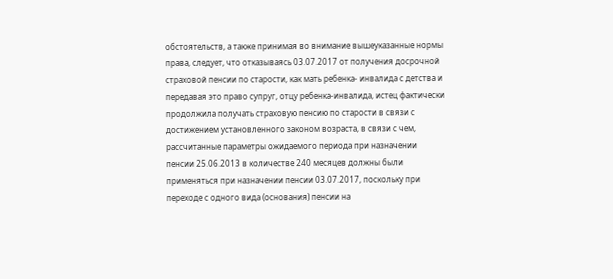обстоятельств, а также принимая во внимание вышеуказанные нормы права, следует, что отказываясь 03.07.2017 от получения досрочной страховой пенсии по старости, как мать ребенка- инвалида с детства и передавая это право супруг, отцу ребенка-инвалида, истец фактически продолжила получать страховую пенсию по старости в связи с достижением установленного законом возраста, в связи с чем, рассчитанные параметры ожидаемого периода при назначении пенсии 25.06.2013 в количестве 240 месяцев должны были применяться при назначении пенсии 03.07.2017, поскольку при переходе с одного вида (основания) пенсии на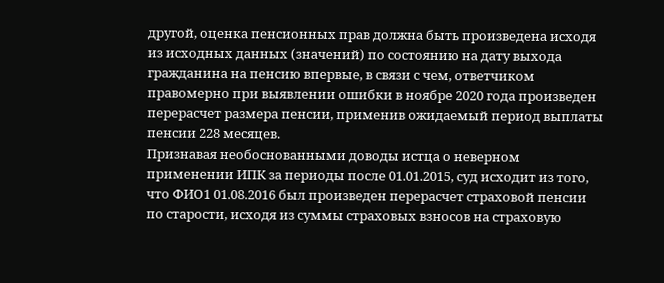другой, оценка пенсионных прав должна быть произведена исходя из исходных данных (значений) по состоянию на дату выхода гражданина на пенсию впервые, в связи с чем, ответчиком правомерно при выявлении ошибки в ноябре 2020 года произведен перерасчет размера пенсии, применив ожидаемый период выплаты пенсии 228 месяцев.
Признавая необоснованными доводы истца о неверном применении ИПК за периоды после 01.01.2015, суд исходит из того, что ФИО1 01.08.2016 был произведен перерасчет страховой пенсии по старости, исходя из суммы страховых взносов на страховую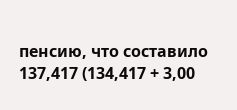пенсию, что составило 137,417 (134,417 + 3,00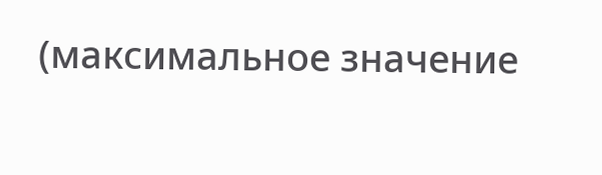(максимальное значение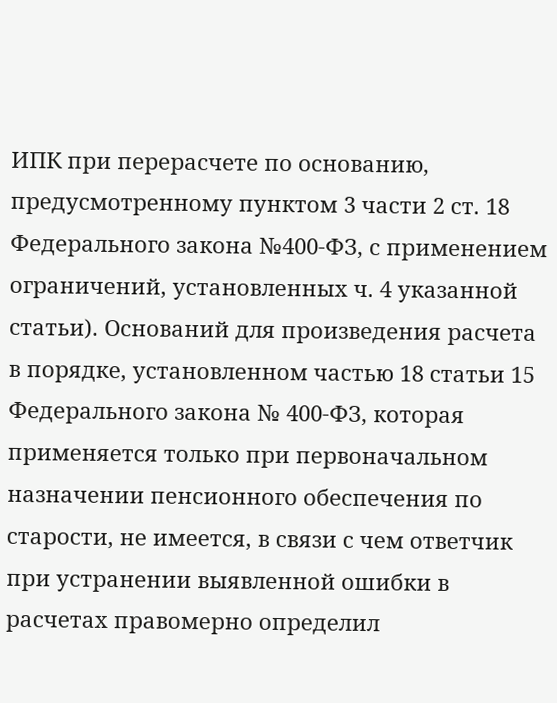ИПК при перерасчете по основанию, предусмотренному пунктом 3 части 2 ст. 18 Федерального закона №400-ФЗ, с применением ограничений, установленных ч. 4 указанной статьи). Оснований для произведения расчета в порядке, установленном частью 18 статьи 15 Федерального закона № 400-ФЗ, которая применяется только при первоначальном назначении пенсионного обеспечения по старости, не имеется, в связи с чем ответчик при устранении выявленной ошибки в расчетах правомерно определил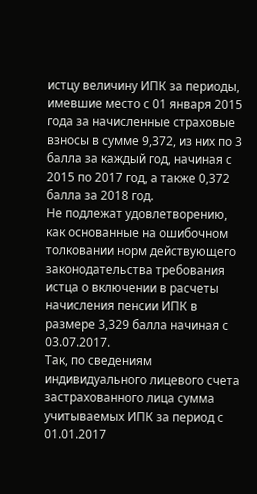истцу величину ИПК за периоды, имевшие место с 01 января 2015 года за начисленные страховые взносы в сумме 9,372, из них по 3 балла за каждый год, начиная с 2015 по 2017 год, а также 0,372 балла за 2018 год.
Не подлежат удовлетворению, как основанные на ошибочном толковании норм действующего законодательства требования истца о включении в расчеты начисления пенсии ИПК в размере 3,329 балла начиная с 03.07.2017.
Так, по сведениям индивидуального лицевого счета застрахованного лица сумма учитываемых ИПК за период с 01.01.2017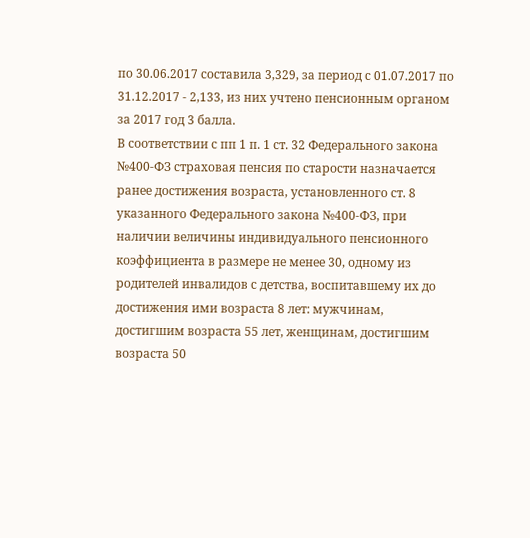по 30.06.2017 составила 3,329, за период с 01.07.2017 по 31.12.2017 - 2,133, из них учтено пенсионным органом за 2017 год 3 балла.
В соответствии с пп 1 п. 1 ст. 32 Федерального закона №400-ФЗ страховая пенсия по старости назначается ранее достижения возраста, установленного ст. 8 указанного Федерального закона №400-ФЗ, при наличии величины индивидуального пенсионного коэффициента в размере не менее 30, одному из родителей инвалидов с детства, воспитавшему их до достижения ими возраста 8 лет: мужчинам, достигшим возраста 55 лет, женщинам, достигшим возраста 50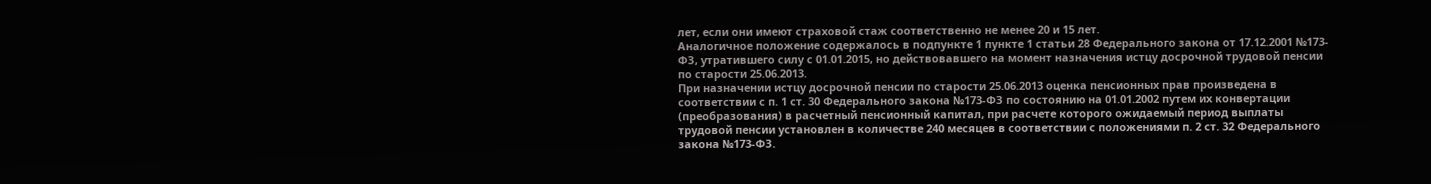лет, если они имеют страховой стаж соответственно не менее 20 и 15 лет.
Аналогичное положение содержалось в подпункте 1 пункте 1 статьи 28 Федерального закона от 17.12.2001 №173-ФЗ, утратившего силу с 01.01.2015, но действовавшего на момент назначения истцу досрочной трудовой пенсии по старости 25.06.2013.
При назначении истцу досрочной пенсии по старости 25.06.2013 оценка пенсионных прав произведена в соответствии с п. 1 ст. 30 Федерального закона №173-ФЗ по состоянию на 01.01.2002 путем их конвертации (преобразования) в расчетный пенсионный капитал, при расчете которого ожидаемый период выплаты трудовой пенсии установлен в количестве 240 месяцев в соответствии с положениями п. 2 ст. 32 Федерального закона №173-ФЗ.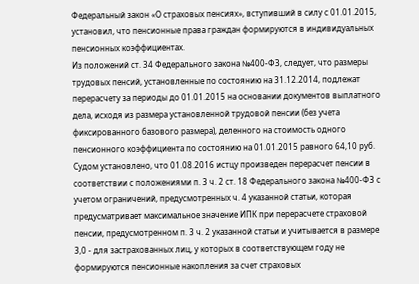Федеральный закон «О страховых пенсиях», вступивший в силу с 01.01.2015, установил, что пенсионные права граждан формируются в индивидуальных пенсионных коэффициентах.
Из положений ст. 34 Федерального закона №400-ФЗ, следует, что размеры трудовых пенсий, установленные по состоянию на 31.12.2014, подлежат перерасчету за периоды до 01.01.2015 на основании документов выплатного дела, исходя из размера установленной трудовой пенсии (без учета фиксированного базового размера), деленного на стоимость одного пенсионного коэффициента по состоянию на 01.01.2015 равного 64,10 руб.
Судом установлено, что 01.08.2016 истцу произведен перерасчет пенсии в соответствии с положениями п. 3 ч. 2 ст. 18 Федерального закона №400-ФЗ с учетом ограничений, предусмотренных ч. 4 указанной статьи, которая предусматривает максимальное значение ИПК при перерасчете страховой пенсии, предусмотренном п. 3 ч. 2 указанной статьи и учитывается в размере 3,0 - для застрахованных лиц, у которых в соответствующем году не формируются пенсионные накопления за счет страховых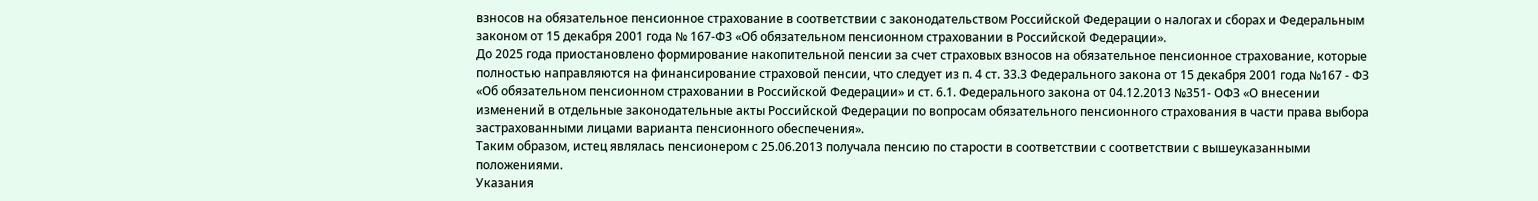взносов на обязательное пенсионное страхование в соответствии с законодательством Российской Федерации о налогах и сборах и Федеральным законом от 15 декабря 2001 года № 167-ФЗ «Об обязательном пенсионном страховании в Российской Федерации».
До 2025 года приостановлено формирование накопительной пенсии за счет страховых взносов на обязательное пенсионное страхование, которые полностью направляются на финансирование страховой пенсии, что следует из п. 4 ст. 33.3 Федерального закона от 15 декабря 2001 года №167 - ФЗ «Об обязательном пенсионном страховании в Российской Федерации» и ст. 6.1. Федерального закона от 04.12.2013 №351- ОФЗ «О внесении изменений в отдельные законодательные акты Российской Федерации по вопросам обязательного пенсионного страхования в части права выбора застрахованными лицами варианта пенсионного обеспечения».
Таким образом, истец являлась пенсионером с 25.06.2013 получала пенсию по старости в соответствии с соответствии с вышеуказанными положениями.
Указания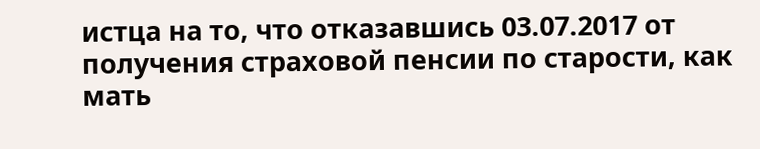истца на то, что отказавшись 03.07.2017 от получения страховой пенсии по старости, как мать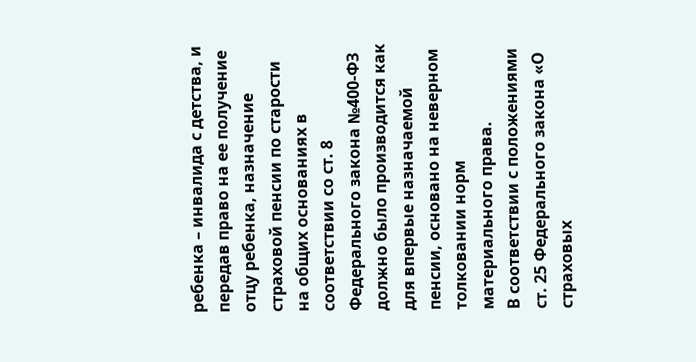ребенка – инвалида с детства, и передав право на ее получение отцу ребенка, назначение страховой пенсии по старости на общих основаниях в соответствии со ст. 8 Федерального закона №400-ФЗ должно было производится как для впервые назначаемой пенсии, основано на неверном толковании норм материального права.
В соответствии с положениями ст. 25 Федерального закона «О страховых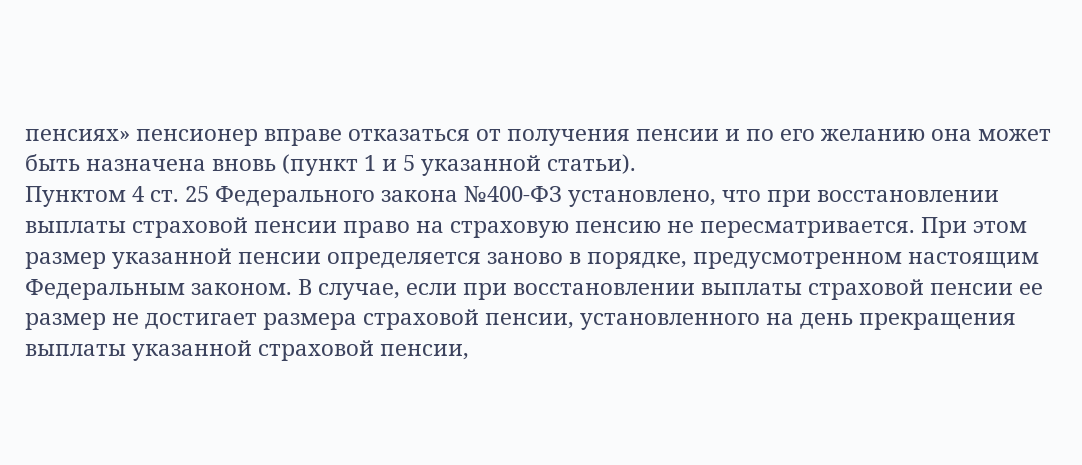пенсиях» пенсионер вправе отказаться от получения пенсии и по его желанию она может быть назначена вновь (пункт 1 и 5 указанной статьи).
Пунктом 4 ст. 25 Федерального закона №400-ФЗ установлено, что при восстановлении выплаты страховой пенсии право на страховую пенсию не пересматривается. При этом размер указанной пенсии определяется заново в порядке, предусмотренном настоящим Федеральным законом. В случае, если при восстановлении выплаты страховой пенсии ее размер не достигает размера страховой пенсии, установленного на день прекращения выплаты указанной страховой пенсии,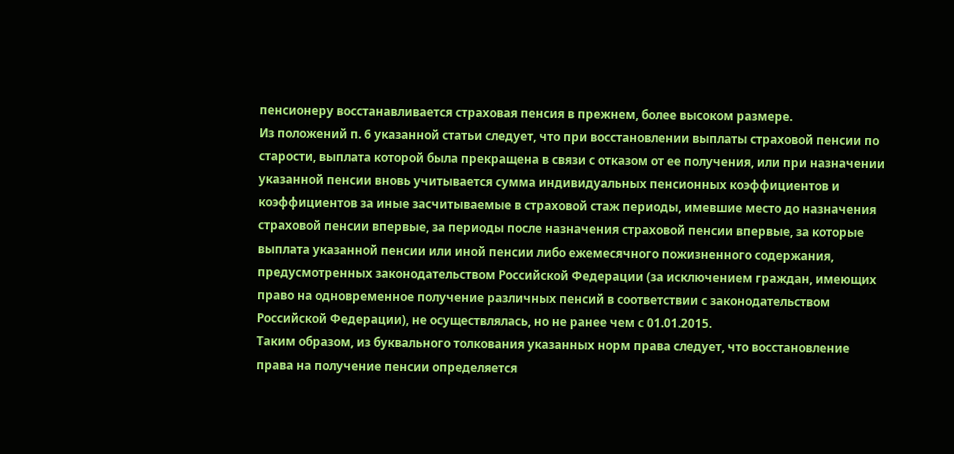пенсионеру восстанавливается страховая пенсия в прежнем, более высоком размере.
Из положений п. 6 указанной статьи следует, что при восстановлении выплаты страховой пенсии по старости, выплата которой была прекращена в связи с отказом от ее получения, или при назначении указанной пенсии вновь учитывается сумма индивидуальных пенсионных коэффициентов и коэффициентов за иные засчитываемые в страховой стаж периоды, имевшие место до назначения страховой пенсии впервые, за периоды после назначения страховой пенсии впервые, за которые выплата указанной пенсии или иной пенсии либо ежемесячного пожизненного содержания, предусмотренных законодательством Российской Федерации (за исключением граждан, имеющих право на одновременное получение различных пенсий в соответствии с законодательством Российской Федерации), не осуществлялась, но не ранее чем с 01.01.2015.
Таким образом, из буквального толкования указанных норм права следует, что восстановление права на получение пенсии определяется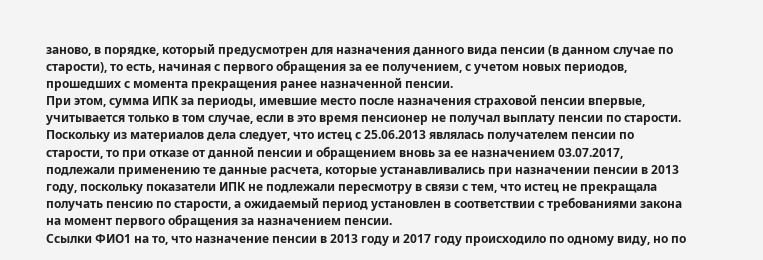заново, в порядке, который предусмотрен для назначения данного вида пенсии (в данном случае по старости), то есть, начиная с первого обращения за ее получением, с учетом новых периодов, прошедших с момента прекращения ранее назначенной пенсии.
При этом, сумма ИПК за периоды, имевшие место после назначения страховой пенсии впервые, учитывается только в том случае, если в это время пенсионер не получал выплату пенсии по старости.
Поскольку из материалов дела следует, что истец с 25.06.2013 являлась получателем пенсии по старости, то при отказе от данной пенсии и обращением вновь за ее назначением 03.07.2017, подлежали применению те данные расчета, которые устанавливались при назначении пенсии в 2013 году, поскольку показатели ИПК не подлежали пересмотру в связи с тем, что истец не прекращала получать пенсию по старости, а ожидаемый период установлен в соответствии с требованиями закона на момент первого обращения за назначением пенсии.
Ссылки ФИО1 на то, что назначение пенсии в 2013 году и 2017 году происходило по одному виду, но по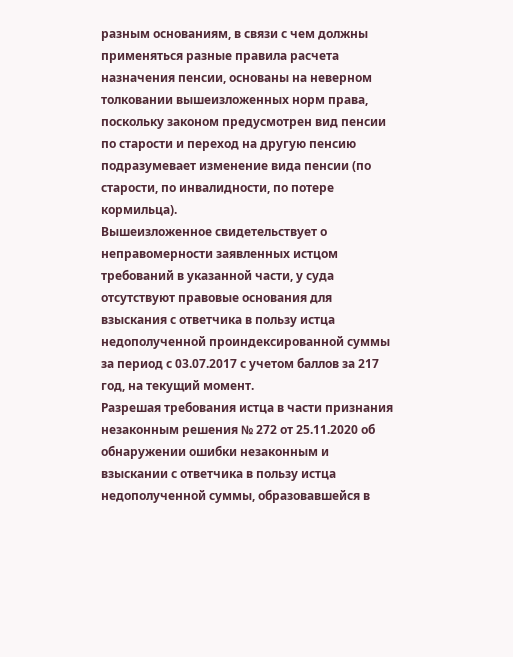разным основаниям, в связи с чем должны применяться разные правила расчета назначения пенсии, основаны на неверном толковании вышеизложенных норм права, поскольку законом предусмотрен вид пенсии по старости и переход на другую пенсию подразумевает изменение вида пенсии (по старости, по инвалидности, по потере кормильца).
Вышеизложенное свидетельствует о неправомерности заявленных истцом требований в указанной части, у суда отсутствуют правовые основания для взыскания с ответчика в пользу истца недополученной проиндексированной суммы за период с 03.07.2017 с учетом баллов за 217 год, на текущий момент.
Разрешая требования истца в части признания незаконным решения № 272 от 25.11.2020 об обнаружении ошибки незаконным и взыскании с ответчика в пользу истца недополученной суммы, образовавшейся в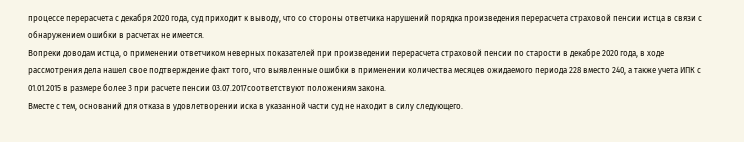процессе перерасчета с декабря 2020 года, суд приходит к выводу, что со стороны ответчика нарушений порядка произведения перерасчета страховой пенсии истца в связи с обнаружением ошибки в расчетах не имеется.
Вопреки доводам истца, о применении ответчиком неверных показателей при произведении перерасчета страховой пенсии по старости в декабре 2020 года, в ходе рассмотрения дела нашел свое подтверждение факт того, что выявленные ошибки в применении количества месяцев ожидаемого периода 228 вместо 240, а также учета ИПК с 01.01.2015 в размере более 3 при расчете пенсии 03.07.2017соответствуют положениям закона.
Вместе с тем, оснований для отказа в удовлетворении иска в указанной части суд не находит в силу следующего.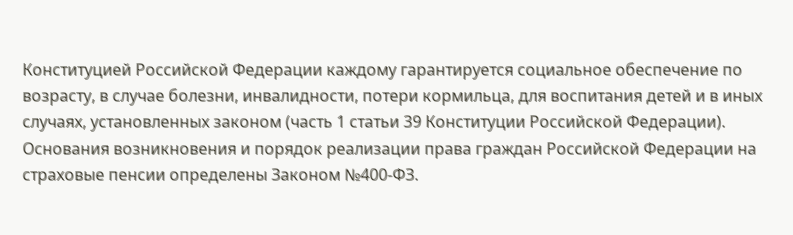Конституцией Российской Федерации каждому гарантируется социальное обеспечение по возрасту, в случае болезни, инвалидности, потери кормильца, для воспитания детей и в иных случаях, установленных законом (часть 1 статьи 39 Конституции Российской Федерации).
Основания возникновения и порядок реализации права граждан Российской Федерации на страховые пенсии определены Законом №400-ФЗ.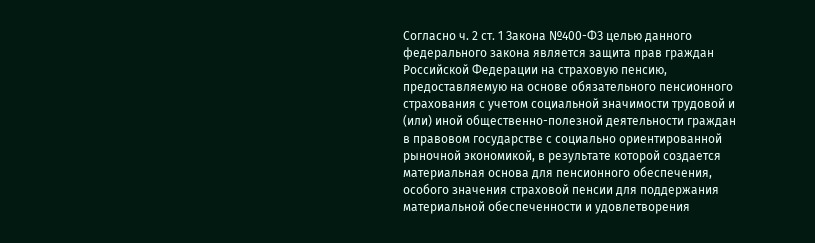Согласно ч. 2 ст. 1 Закона №400-ФЗ целью данного федерального закона является защита прав граждан Российской Федерации на страховую пенсию, предоставляемую на основе обязательного пенсионного страхования с учетом социальной значимости трудовой и (или) иной общественно-полезной деятельности граждан в правовом государстве с социально ориентированной рыночной экономикой, в результате которой создается материальная основа для пенсионного обеспечения, особого значения страховой пенсии для поддержания материальной обеспеченности и удовлетворения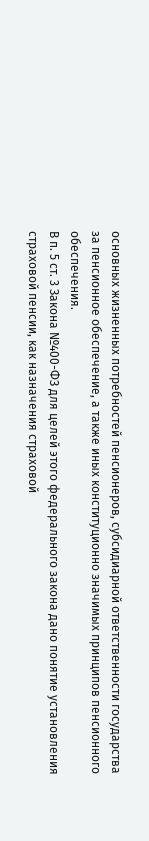основных жизненных потребностей пенсионеров, субсидиарной ответственности государства за пенсионное обеспечение, а также иных конституционно значимых принципов пенсионного обеспечения.
В п. 5 ст. 3 Закона №400-ФЗ для целей этого федерального закона дано понятие установления страховой пенсии, как назначения страховой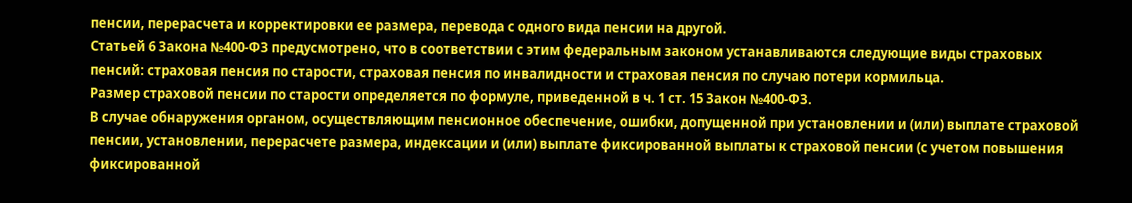пенсии, перерасчета и корректировки ее размера, перевода с одного вида пенсии на другой.
Статьей 6 Закона №400-ФЗ предусмотрено, что в соответствии с этим федеральным законом устанавливаются следующие виды страховых пенсий: страховая пенсия по старости, страховая пенсия по инвалидности и страховая пенсия по случаю потери кормильца.
Размер страховой пенсии по старости определяется по формуле, приведенной в ч. 1 ст. 15 Закон №400-ФЗ.
В случае обнаружения органом, осуществляющим пенсионное обеспечение, ошибки, допущенной при установлении и (или) выплате страховой пенсии, установлении, перерасчете размера, индексации и (или) выплате фиксированной выплаты к страховой пенсии (с учетом повышения фиксированной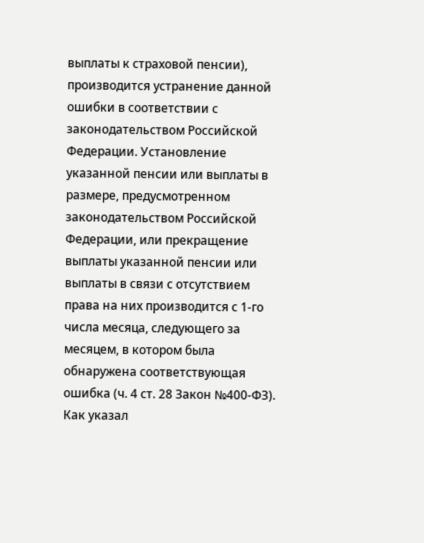выплаты к страховой пенсии), производится устранение данной ошибки в соответствии с законодательством Российской Федерации. Установление указанной пенсии или выплаты в размере, предусмотренном законодательством Российской Федерации, или прекращение выплаты указанной пенсии или выплаты в связи с отсутствием права на них производится с 1-го числа месяца, следующего за месяцем, в котором была обнаружена соответствующая ошибка (ч. 4 ст. 28 Закон №400-ФЗ).
Как указал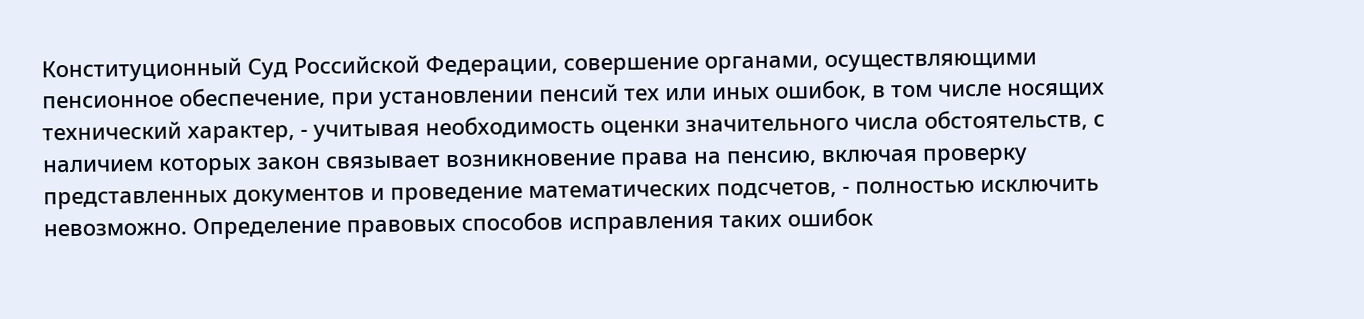Конституционный Суд Российской Федерации, совершение органами, осуществляющими пенсионное обеспечение, при установлении пенсий тех или иных ошибок, в том числе носящих технический характер, - учитывая необходимость оценки значительного числа обстоятельств, с наличием которых закон связывает возникновение права на пенсию, включая проверку представленных документов и проведение математических подсчетов, - полностью исключить невозможно. Определение правовых способов исправления таких ошибок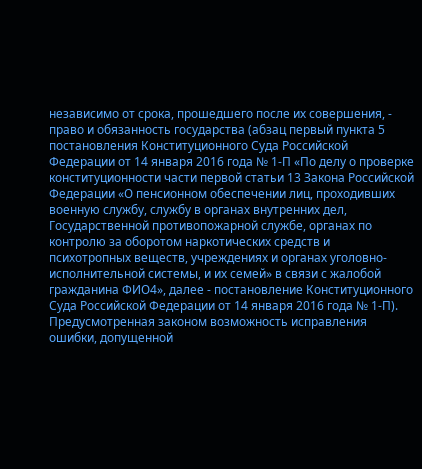независимо от срока, прошедшего после их совершения, - право и обязанность государства (абзац первый пункта 5 постановления Конституционного Суда Российской Федерации от 14 января 2016 года № 1-П «По делу о проверке конституционности части первой статьи 13 Закона Российской Федерации «О пенсионном обеспечении лиц, проходивших военную службу, службу в органах внутренних дел, Государственной противопожарной службе, органах по контролю за оборотом наркотических средств и психотропных веществ, учреждениях и органах уголовно-исполнительной системы, и их семей» в связи с жалобой гражданина ФИО4», далее - постановление Конституционного Суда Российской Федерации от 14 января 2016 года № 1-П).
Предусмотренная законом возможность исправления ошибки, допущенной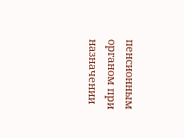пенсионным органом при назначении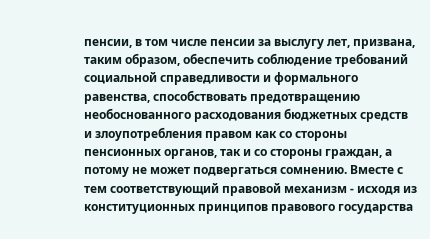пенсии, в том числе пенсии за выслугу лет, призвана, таким образом, обеспечить соблюдение требований социальной справедливости и формального равенства, способствовать предотвращению необоснованного расходования бюджетных средств и злоупотребления правом как со стороны пенсионных органов, так и со стороны граждан, а потому не может подвергаться сомнению. Вместе с тем соответствующий правовой механизм - исходя из конституционных принципов правового государства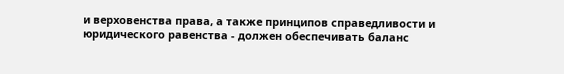и верховенства права, а также принципов справедливости и юридического равенства - должен обеспечивать баланс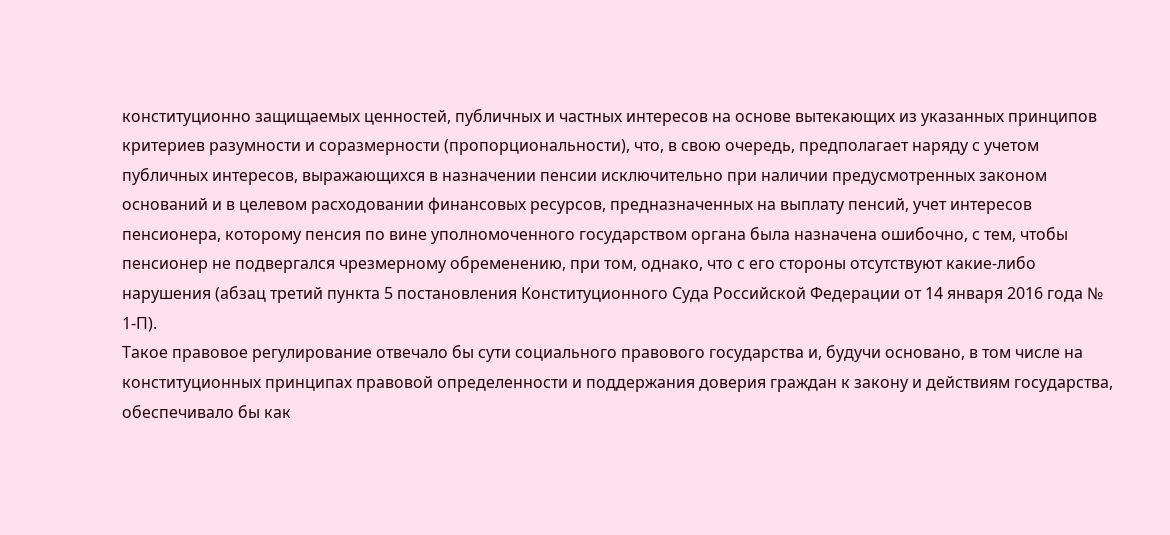конституционно защищаемых ценностей, публичных и частных интересов на основе вытекающих из указанных принципов критериев разумности и соразмерности (пропорциональности), что, в свою очередь, предполагает наряду с учетом публичных интересов, выражающихся в назначении пенсии исключительно при наличии предусмотренных законом оснований и в целевом расходовании финансовых ресурсов, предназначенных на выплату пенсий, учет интересов пенсионера, которому пенсия по вине уполномоченного государством органа была назначена ошибочно, с тем, чтобы пенсионер не подвергался чрезмерному обременению, при том, однако, что с его стороны отсутствуют какие-либо нарушения (абзац третий пункта 5 постановления Конституционного Суда Российской Федерации от 14 января 2016 года № 1-П).
Такое правовое регулирование отвечало бы сути социального правового государства и, будучи основано, в том числе на конституционных принципах правовой определенности и поддержания доверия граждан к закону и действиям государства, обеспечивало бы как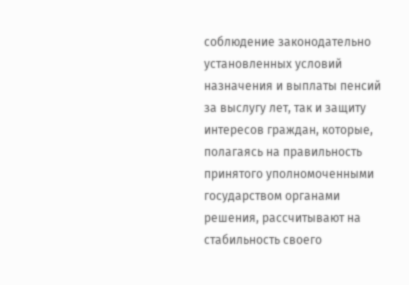соблюдение законодательно установленных условий назначения и выплаты пенсий за выслугу лет, так и защиту интересов граждан, которые, полагаясь на правильность принятого уполномоченными государством органами решения, рассчитывают на стабильность своего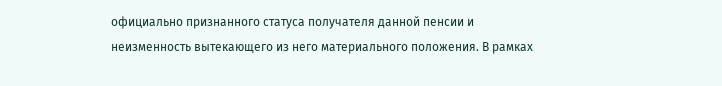официально признанного статуса получателя данной пенсии и неизменность вытекающего из него материального положения. В рамках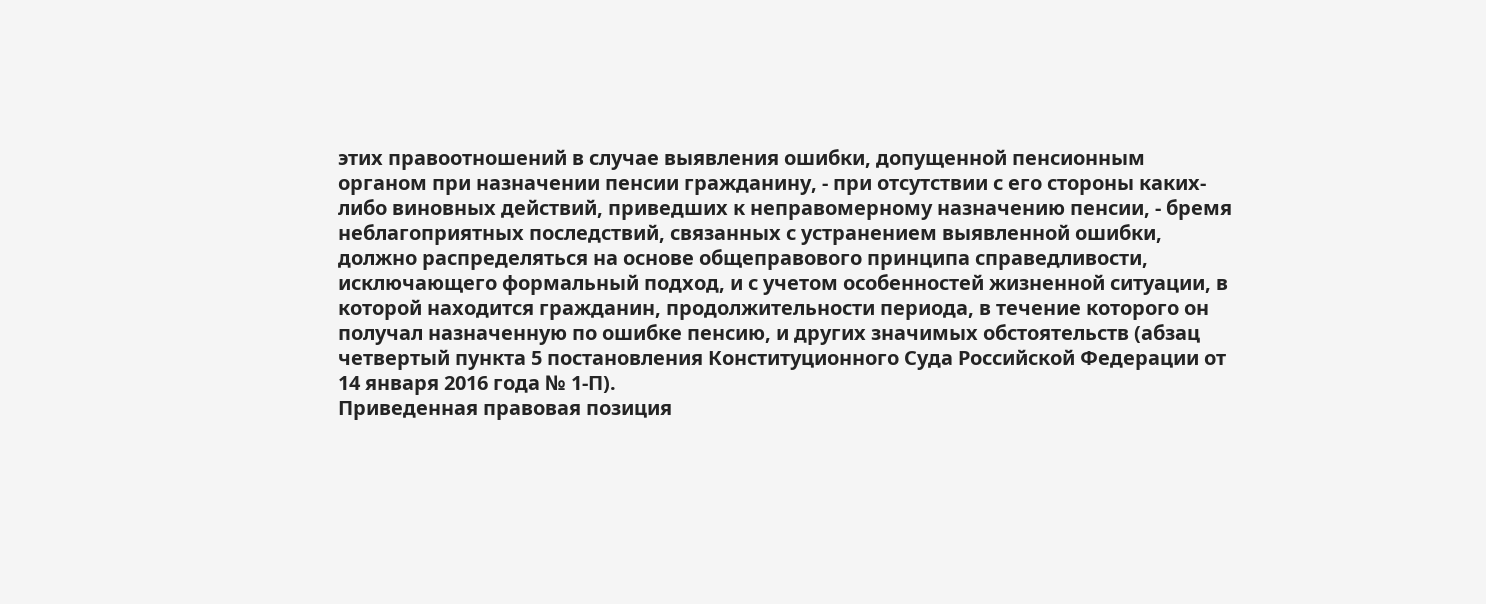этих правоотношений в случае выявления ошибки, допущенной пенсионным органом при назначении пенсии гражданину, - при отсутствии с его стороны каких-либо виновных действий, приведших к неправомерному назначению пенсии, - бремя неблагоприятных последствий, связанных с устранением выявленной ошибки, должно распределяться на основе общеправового принципа справедливости, исключающего формальный подход, и с учетом особенностей жизненной ситуации, в которой находится гражданин, продолжительности периода, в течение которого он получал назначенную по ошибке пенсию, и других значимых обстоятельств (абзац четвертый пункта 5 постановления Конституционного Суда Российской Федерации от 14 января 2016 года № 1-П).
Приведенная правовая позиция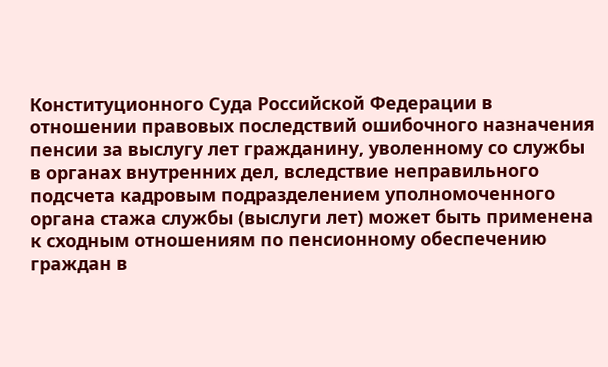Конституционного Суда Российской Федерации в отношении правовых последствий ошибочного назначения пенсии за выслугу лет гражданину, уволенному со службы в органах внутренних дел, вследствие неправильного подсчета кадровым подразделением уполномоченного органа стажа службы (выслуги лет) может быть применена к сходным отношениям по пенсионному обеспечению граждан в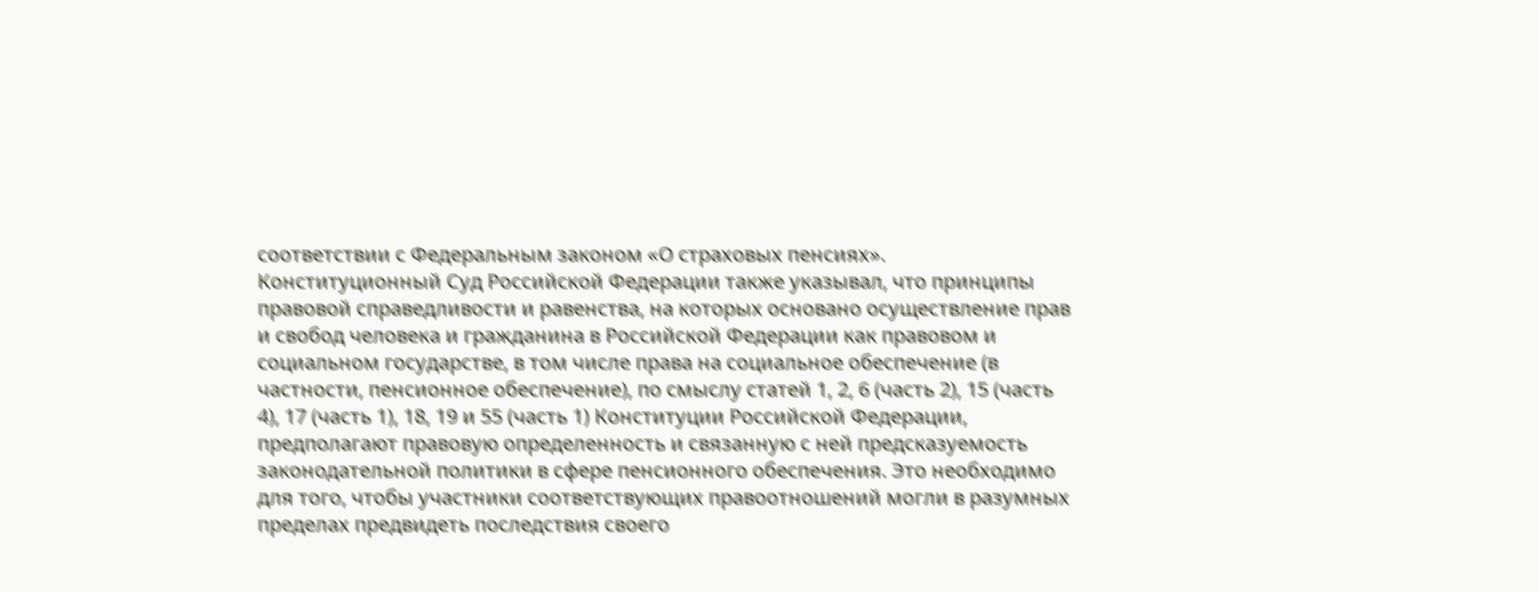соответствии с Федеральным законом «О страховых пенсиях».
Конституционный Суд Российской Федерации также указывал, что принципы правовой справедливости и равенства, на которых основано осуществление прав и свобод человека и гражданина в Российской Федерации как правовом и социальном государстве, в том числе права на социальное обеспечение (в частности, пенсионное обеспечение), по смыслу статей 1, 2, 6 (часть 2), 15 (часть 4), 17 (часть 1), 18, 19 и 55 (часть 1) Конституции Российской Федерации, предполагают правовую определенность и связанную с ней предсказуемость законодательной политики в сфере пенсионного обеспечения. Это необходимо для того, чтобы участники соответствующих правоотношений могли в разумных пределах предвидеть последствия своего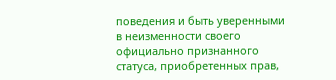поведения и быть уверенными в неизменности своего официально признанного статуса, приобретенных прав,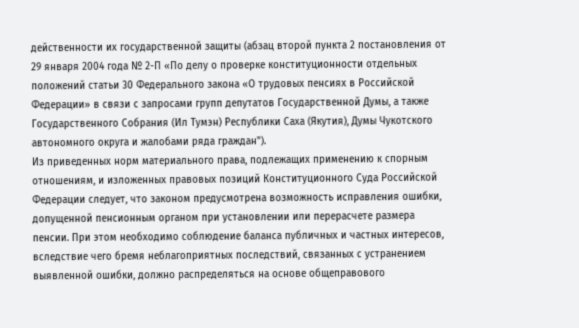действенности их государственной защиты (абзац второй пункта 2 постановления от 29 января 2004 года № 2-П «По делу о проверке конституционности отдельных положений статьи 30 Федерального закона «О трудовых пенсиях в Российской Федерации» в связи с запросами групп депутатов Государственной Думы, а также Государственного Собрания (Ил Тумэн) Республики Саха (Якутия), Думы Чукотского автономного округа и жалобами ряда граждан").
Из приведенных норм материального права, подлежащих применению к спорным отношениям, и изложенных правовых позиций Конституционного Суда Российской Федерации следует, что законом предусмотрена возможность исправления ошибки, допущенной пенсионным органом при установлении или перерасчете размера пенсии. При этом необходимо соблюдение баланса публичных и частных интересов, вследствие чего бремя неблагоприятных последствий, связанных с устранением выявленной ошибки, должно распределяться на основе общеправового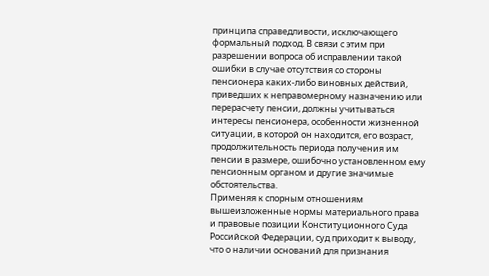принципа справедливости, исключающего формальный подход. В связи с этим при разрешении вопроса об исправлении такой ошибки в случае отсутствия со стороны пенсионера каких-либо виновных действий, приведших к неправомерному назначению или перерасчету пенсии, должны учитываться интересы пенсионера, особенности жизненной ситуации, в которой он находится, его возраст, продолжительность периода получения им пенсии в размере, ошибочно установленном ему пенсионным органом и другие значимые обстоятельства.
Применяя к спорным отношениям вышеизложенные нормы материального права и правовые позиции Конституционного Суда Российской Федерации, суд приходит к выводу, что о наличии оснований для признания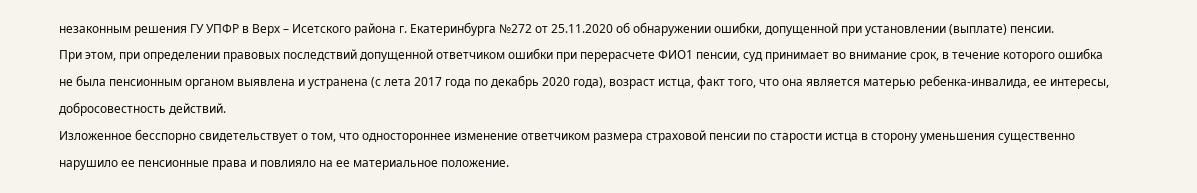незаконным решения ГУ УПФР в Верх – Исетского района г. Екатеринбурга №272 от 25.11.2020 об обнаружении ошибки, допущенной при установлении (выплате) пенсии.
При этом, при определении правовых последствий допущенной ответчиком ошибки при перерасчете ФИО1 пенсии, суд принимает во внимание срок, в течение которого ошибка не была пенсионным органом выявлена и устранена (с лета 2017 года по декабрь 2020 года), возраст истца, факт того, что она является матерью ребенка-инвалида, ее интересы, добросовестность действий.
Изложенное бесспорно свидетельствует о том, что одностороннее изменение ответчиком размера страховой пенсии по старости истца в сторону уменьшения существенно нарушило ее пенсионные права и повлияло на ее материальное положение.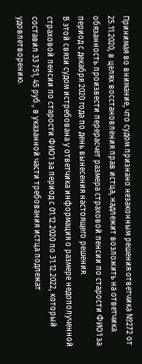Принимая во внимание, что судом признано незаконным решения ответчика №272 от 25.11.2020, в целях восстановления прав истца, надлежит возложить на ответчика обязанность произвести перерасчет размера страховой пенсии по старости ФИО1 за период с декабря 2020 года по день вынесения настоящего решения.
В этой связи судом истребована у ответчика информация о размере недополученной страховой пенсии по старости ФИО1 за период с 01.12.2020 по 31.12.2022, который составил 33 751, 45 руб., в указанной части требования истца подлежат удовлетворению.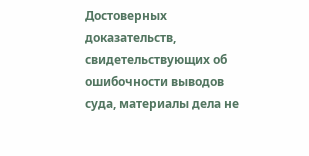Достоверных доказательств, свидетельствующих об ошибочности выводов суда, материалы дела не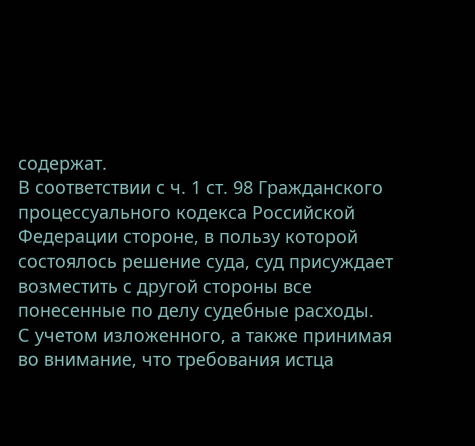содержат.
В соответствии с ч. 1 ст. 98 Гражданского процессуального кодекса Российской Федерации стороне, в пользу которой состоялось решение суда, суд присуждает возместить с другой стороны все понесенные по делу судебные расходы.
С учетом изложенного, а также принимая во внимание, что требования истца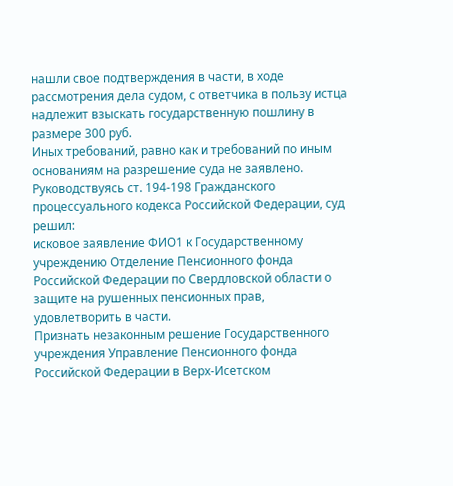нашли свое подтверждения в части, в ходе рассмотрения дела судом, с ответчика в пользу истца надлежит взыскать государственную пошлину в размере 300 руб.
Иных требований, равно как и требований по иным основаниям на разрешение суда не заявлено.
Руководствуясь ст. 194-198 Гражданского процессуального кодекса Российской Федерации, суд
решил:
исковое заявление ФИО1 к Государственному учреждению Отделение Пенсионного фонда Российской Федерации по Свердловской области о защите на рушенных пенсионных прав, удовлетворить в части.
Признать незаконным решение Государственного учреждения Управление Пенсионного фонда Российской Федерации в Верх-Исетском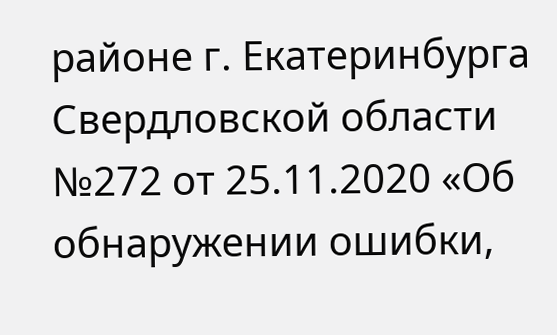районе г. Екатеринбурга Свердловской области №272 от 25.11.2020 «Об обнаружении ошибки,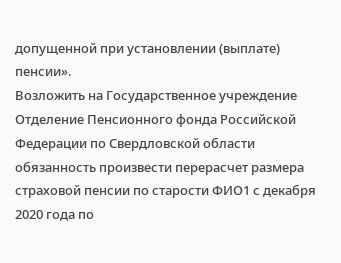допущенной при установлении (выплате) пенсии».
Возложить на Государственное учреждение Отделение Пенсионного фонда Российской Федерации по Свердловской области обязанность произвести перерасчет размера страховой пенсии по старости ФИО1 с декабря 2020 года по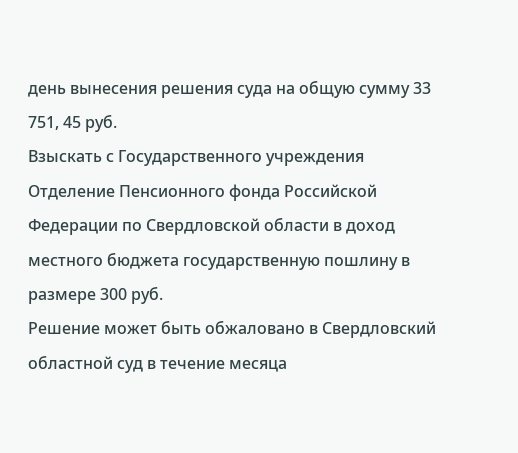день вынесения решения суда на общую сумму 33 751, 45 руб.
Взыскать с Государственного учреждения Отделение Пенсионного фонда Российской Федерации по Свердловской области в доход местного бюджета государственную пошлину в размере 300 руб.
Решение может быть обжаловано в Свердловский областной суд в течение месяца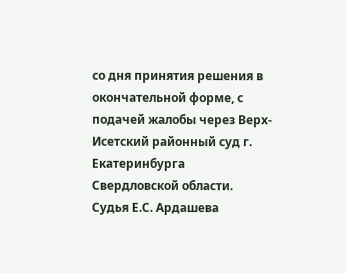со дня принятия решения в окончательной форме, с подачей жалобы через Верх-Исетский районный суд г. Екатеринбурга Свердловской области.
Судья Е.С. Ардашева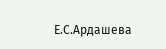Е.С.Ардашева